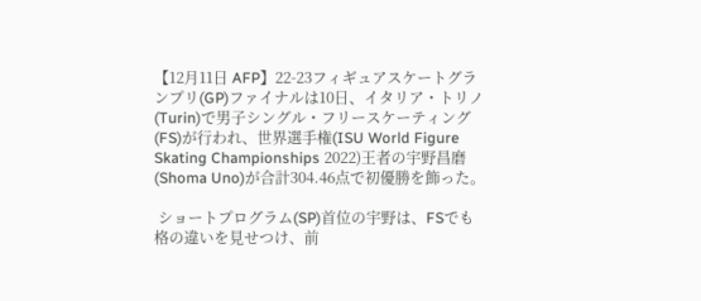【12月11日 AFP】22-23フィギュアスケートグランプリ(GP)ファイナルは10日、イタリア・トリノ(Turin)で男子シングル・フリースケーティング(FS)が行われ、世界選手権(ISU World Figure Skating Championships 2022)王者の宇野昌磨(Shoma Uno)が合計304.46点で初優勝を飾った。

 ショートプログラム(SP)首位の宇野は、FSでも格の違いを見せつけ、前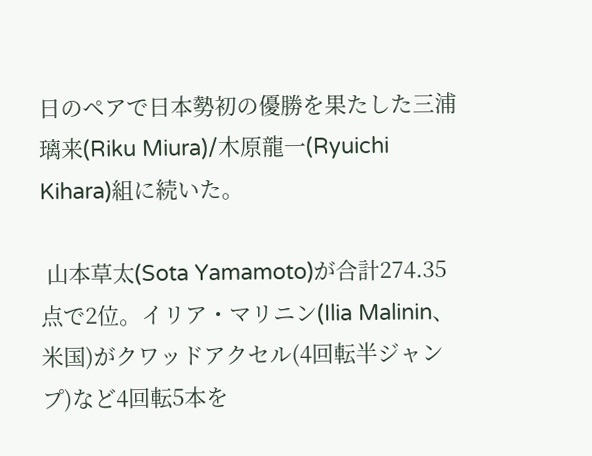日のペアで日本勢初の優勝を果たした三浦璃来(Riku Miura)/木原龍一(Ryuichi Kihara)組に続いた。

 山本草太(Sota Yamamoto)が合計274.35点で2位。イリア・マリニン(Ilia Malinin、米国)がクワッドアクセル(4回転半ジャンプ)など4回転5本を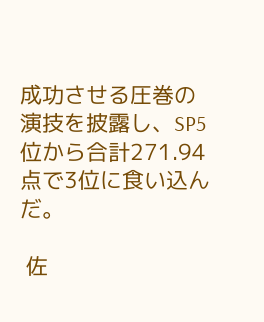成功させる圧巻の演技を披露し、SP5位から合計271.94点で3位に食い込んだ。

 佐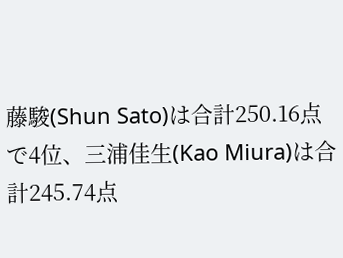藤駿(Shun Sato)は合計250.16点で4位、三浦佳生(Kao Miura)は合計245.74点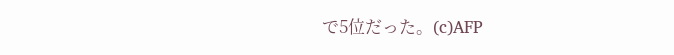で5位だった。(c)AFP